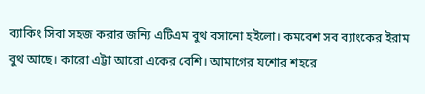ব্যাকিং সিবা সহজ করার জন্যি এটিএম বুথ বসানো হইলো। কমবেশ সব ব্যাংকের ইরাম বুথ আছে। কারো এট্টা আরো একের বেশি। আমাগের যশোর শহরে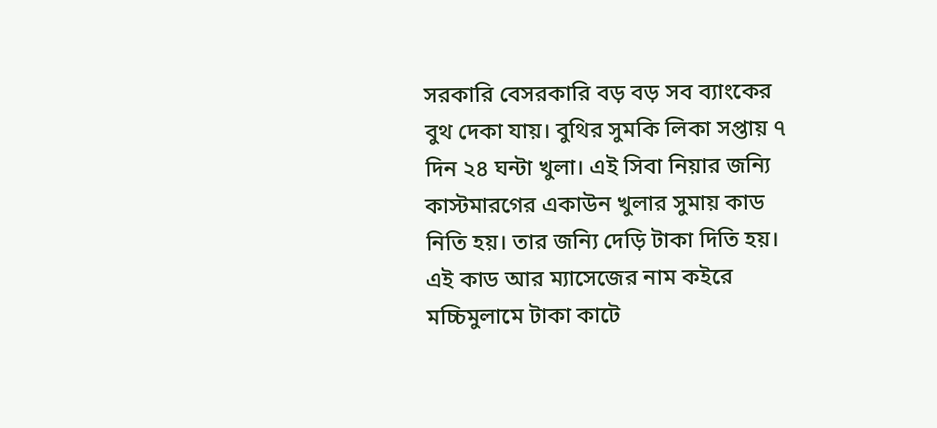সরকারি বেসরকারি বড় বড় সব ব্যাংকের বুথ দেকা যায়। বুথির সুমকি লিকা সপ্তায় ৭ দিন ২৪ ঘন্টা খুলা। এই সিবা নিয়ার জন্যি কাস্টমারগের একাউন খুলার সুমায় কাড নিতি হয়। তার জন্যি দেড়ি টাকা দিতি হয়।
এই কাড আর ম্যাসেজের নাম কইরে মচ্চিমুলামে টাকা কাটে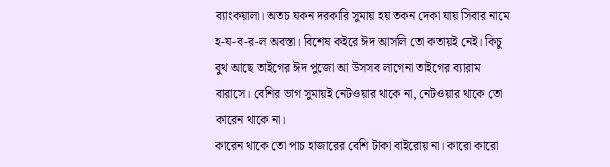ব্যাংকয়ালা। অতচ যকন দরকারি সুমায় হয় তকন দেকা যায় সিবার নামে হ-য-ব-র-ল অবস্তা। বিশেষ কইরে ঈদ আসলি তো কতায়ই নেই। কিচু বুথ আছে তাইগের ঈদ পুজো আ উসসব লাগেনা তাইগের ব্যারাম বারাসে। বেশির ভাগ সুমায়ই নেটওয়ার থাকে না, নেটওয়ার থাকে তো কারেন থাকে না।
কারেন থাকে তো পাচ হাজারের বেশি টাকা বাইরোয় না। কারো কারো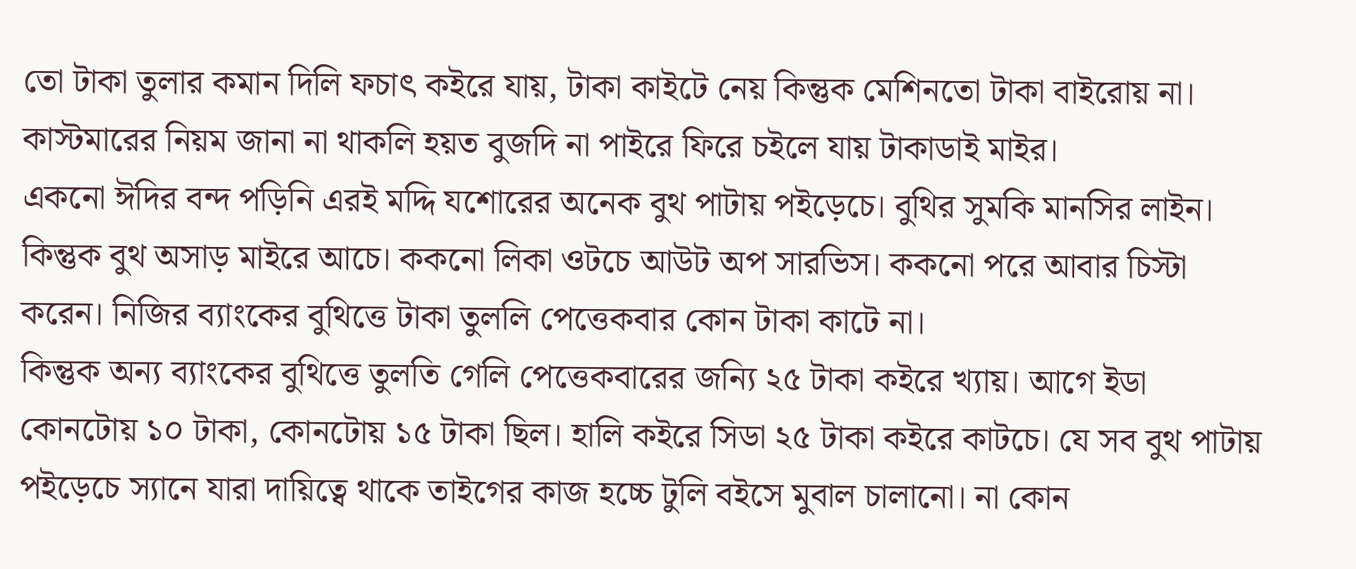তো টাকা তুলার কমান দিলি ফচাৎ কইরে যায়, টাকা কাইটে নেয় কিন্তুক মেশিনতো টাকা বাইরোয় না। কাস্টমারের নিয়ম জানা না থাকলি হয়ত বুজদি না পাইরে ফিরে চইলে যায় টাকাডাই মাইর।
একনো ঈদির বন্দ পড়িনি এরই মদ্দি যশোরের অনেক বুথ পাটায় পইড়েচে। বুথির সুমকি মানসির লাইন। কিন্তুক বুথ অসাড় মাইরে আচে। ককনো লিকা ওটচে আউট অপ সারভিস। ককনো পরে আবার চিস্টা করেন। নিজির ব্যাংকের বুথিত্তে টাকা তুললি পেত্তেকবার কোন টাকা কাটে না।
কিন্তুক অন্য ব্যাংকের বুথিত্তে তুলতি গেলি পেত্তেকবারের জন্যি ২৫ টাকা কইরে খ্যায়। আগে ইডা কোনটোয় ১০ টাকা, কোনটোয় ১৫ টাকা ছিল। হালি কইরে সিডা ২৫ টাকা কইরে কাটচে। যে সব বুথ পাটায় পইড়েচে স্যানে যারা দায়িত্বে থাকে তাইগের কাজ হচ্চে টুলি বইসে মুবাল চালানো। না কোন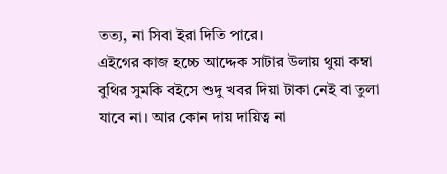তত্য, না সিবা ইরা দিতি পারে।
এইগের কাজ হচ্চে আদ্দেক সাটার উলায় থুয়া কম্বা বুথির সুমকি বইসে শুদু খবর দিয়া টাকা নেই বা তুলা যাবে না। আর কোন দায় দায়িত্ব না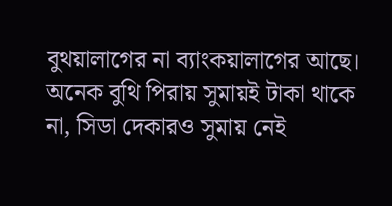বুথয়ালাগের না ব্যাংকয়ালাগের আছে।
অনেক বুথি পিরায় সুমায়ই টাকা থাকে না, সিডা দেকারও সুমায় নেই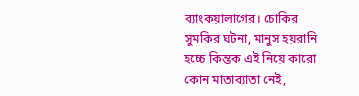ব্যাংকয়ালাগের। চোকির সুমকির ঘটনা, মানুস হয়রানি হচ্চে কিন্তক এই নিয়ে কারো কোন মাতাব্যাতা নেই,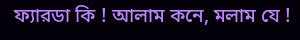ফ্যারডা কি ! আলাম কনে, মলাম যে !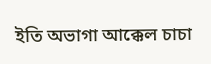ইতি অভাগা আক্কেল চাচা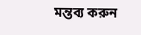মন্তব্য করুন